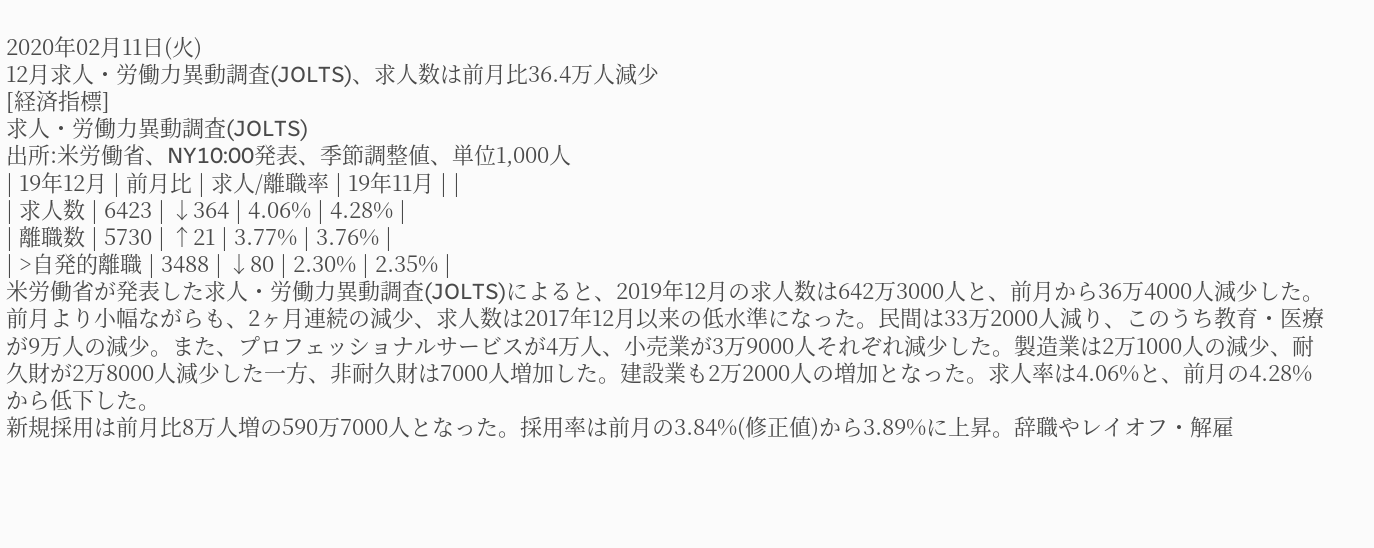2020年02月11日(火)
12月求人・労働力異動調査(JOLTS)、求人数は前月比36.4万人減少
[経済指標]
求人・労働力異動調査(JOLTS)
出所:米労働省、NY10:00発表、季節調整値、単位1,000人
| 19年12月 | 前月比 | 求人/離職率 | 19年11月 | |
| 求人数 | 6423 | ↓364 | 4.06% | 4.28% |
| 離職数 | 5730 | ↑21 | 3.77% | 3.76% |
| >自発的離職 | 3488 | ↓80 | 2.30% | 2.35% |
米労働省が発表した求人・労働力異動調査(JOLTS)によると、2019年12月の求人数は642万3000人と、前月から36万4000人減少した。前月より小幅ながらも、2ヶ月連続の減少、求人数は2017年12月以来の低水準になった。民間は33万2000人減り、このうち教育・医療が9万人の減少。また、プロフェッショナルサービスが4万人、小売業が3万9000人それぞれ減少した。製造業は2万1000人の減少、耐久財が2万8000人減少した一方、非耐久財は7000人増加した。建設業も2万2000人の増加となった。求人率は4.06%と、前月の4.28%から低下した。
新規採用は前月比8万人増の590万7000人となった。採用率は前月の3.84%(修正値)から3.89%に上昇。辞職やレイオフ・解雇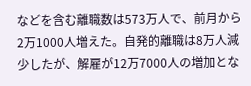などを含む離職数は573万人で、前月から2万1000人増えた。自発的離職は8万人減少したが、解雇が12万7000人の増加とな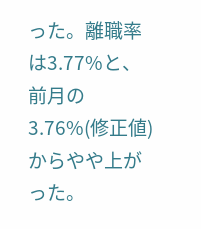った。離職率は3.77%と、前月の3.76%(修正値)からやや上がった。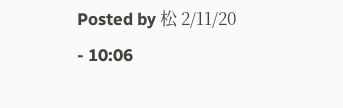Posted by 松 2/11/20 - 10:06